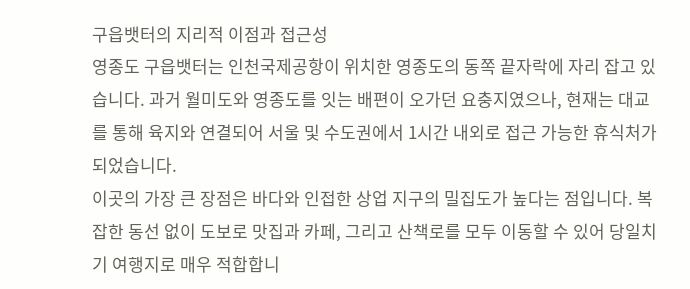구읍뱃터의 지리적 이점과 접근성
영종도 구읍뱃터는 인천국제공항이 위치한 영종도의 동쪽 끝자락에 자리 잡고 있습니다. 과거 월미도와 영종도를 잇는 배편이 오가던 요충지였으나, 현재는 대교를 통해 육지와 연결되어 서울 및 수도권에서 1시간 내외로 접근 가능한 휴식처가 되었습니다.
이곳의 가장 큰 장점은 바다와 인접한 상업 지구의 밀집도가 높다는 점입니다. 복잡한 동선 없이 도보로 맛집과 카페, 그리고 산책로를 모두 이동할 수 있어 당일치기 여행지로 매우 적합합니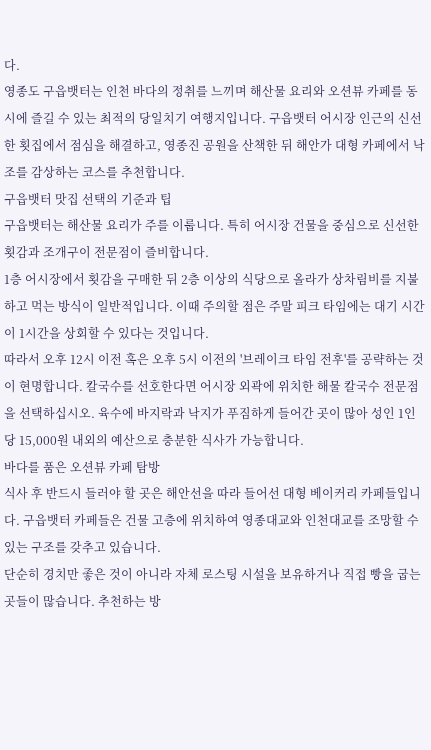다.
영종도 구읍뱃터는 인천 바다의 정취를 느끼며 해산물 요리와 오션뷰 카페를 동시에 즐길 수 있는 최적의 당일치기 여행지입니다. 구읍뱃터 어시장 인근의 신선한 횟집에서 점심을 해결하고, 영종진 공원을 산책한 뒤 해안가 대형 카페에서 낙조를 감상하는 코스를 추천합니다.
구읍뱃터 맛집 선택의 기준과 팁
구읍뱃터는 해산물 요리가 주를 이룹니다. 특히 어시장 건물을 중심으로 신선한 횟감과 조개구이 전문점이 즐비합니다.
1층 어시장에서 횟감을 구매한 뒤 2층 이상의 식당으로 올라가 상차림비를 지불하고 먹는 방식이 일반적입니다. 이때 주의할 점은 주말 피크 타임에는 대기 시간이 1시간을 상회할 수 있다는 것입니다.
따라서 오후 12시 이전 혹은 오후 5시 이전의 '브레이크 타임 전후'를 공략하는 것이 현명합니다. 칼국수를 선호한다면 어시장 외곽에 위치한 해물 칼국수 전문점을 선택하십시오. 육수에 바지락과 낙지가 푸짐하게 들어간 곳이 많아 성인 1인당 15,000원 내외의 예산으로 충분한 식사가 가능합니다.
바다를 품은 오션뷰 카페 탐방
식사 후 반드시 들러야 할 곳은 해안선을 따라 들어선 대형 베이커리 카페들입니다. 구읍뱃터 카페들은 건물 고층에 위치하여 영종대교와 인천대교를 조망할 수 있는 구조를 갖추고 있습니다.
단순히 경치만 좋은 것이 아니라 자체 로스팅 시설을 보유하거나 직접 빵을 굽는 곳들이 많습니다. 추천하는 방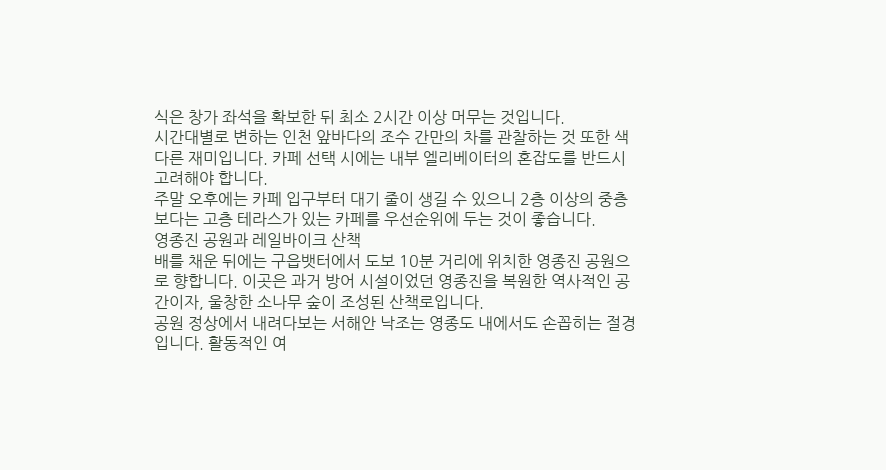식은 창가 좌석을 확보한 뒤 최소 2시간 이상 머무는 것입니다.
시간대별로 변하는 인천 앞바다의 조수 간만의 차를 관찰하는 것 또한 색다른 재미입니다. 카페 선택 시에는 내부 엘리베이터의 혼잡도를 반드시 고려해야 합니다.
주말 오후에는 카페 입구부터 대기 줄이 생길 수 있으니 2층 이상의 중층보다는 고층 테라스가 있는 카페를 우선순위에 두는 것이 좋습니다.
영종진 공원과 레일바이크 산책
배를 채운 뒤에는 구읍뱃터에서 도보 10분 거리에 위치한 영종진 공원으로 향합니다. 이곳은 과거 방어 시설이었던 영종진을 복원한 역사적인 공간이자, 울창한 소나무 숲이 조성된 산책로입니다.
공원 정상에서 내려다보는 서해안 낙조는 영종도 내에서도 손꼽히는 절경입니다. 활동적인 여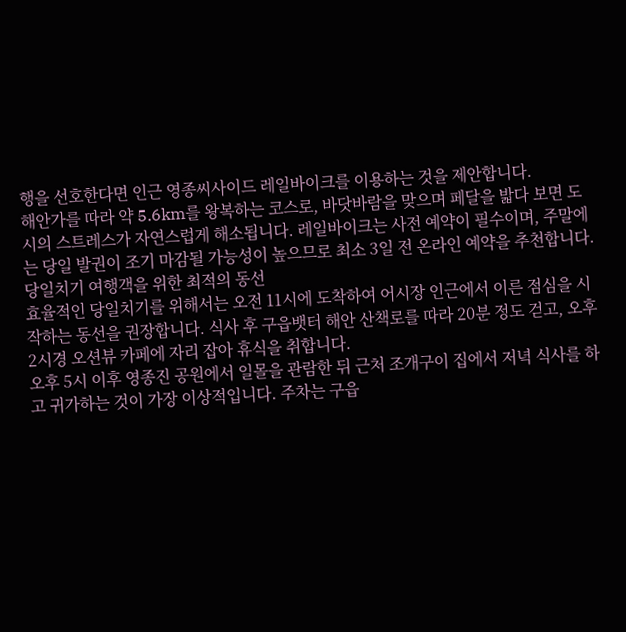행을 선호한다면 인근 영종씨사이드 레일바이크를 이용하는 것을 제안합니다.
해안가를 따라 약 5.6km를 왕복하는 코스로, 바닷바람을 맞으며 페달을 밟다 보면 도시의 스트레스가 자연스럽게 해소됩니다. 레일바이크는 사전 예약이 필수이며, 주말에는 당일 발권이 조기 마감될 가능성이 높으므로 최소 3일 전 온라인 예약을 추천합니다.
당일치기 여행객을 위한 최적의 동선
효율적인 당일치기를 위해서는 오전 11시에 도착하여 어시장 인근에서 이른 점심을 시작하는 동선을 권장합니다. 식사 후 구읍뱃터 해안 산책로를 따라 20분 정도 걷고, 오후 2시경 오션뷰 카페에 자리 잡아 휴식을 취합니다.
오후 5시 이후 영종진 공원에서 일몰을 관람한 뒤 근처 조개구이 집에서 저녁 식사를 하고 귀가하는 것이 가장 이상적입니다. 주차는 구읍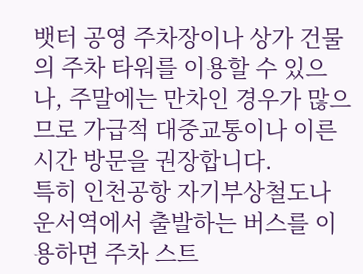뱃터 공영 주차장이나 상가 건물의 주차 타워를 이용할 수 있으나, 주말에는 만차인 경우가 많으므로 가급적 대중교통이나 이른 시간 방문을 권장합니다.
특히 인천공항 자기부상철도나 운서역에서 출발하는 버스를 이용하면 주차 스트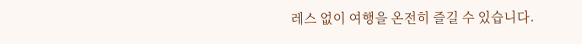레스 없이 여행을 온전히 즐길 수 있습니다.